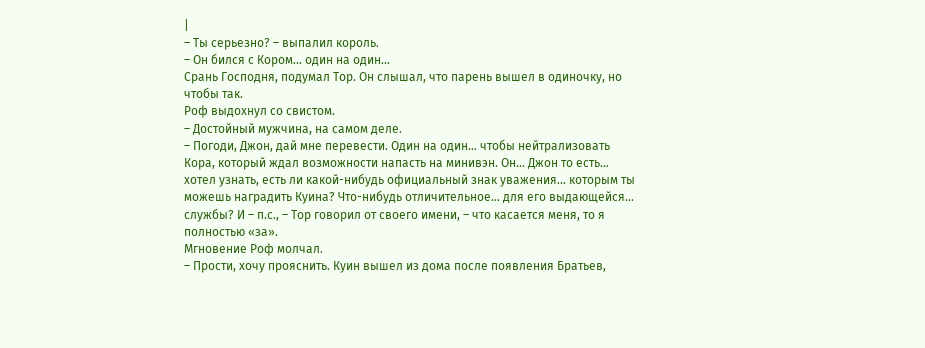|
– Ты серьезно? – выпалил король.
– Он бился с Кором… один на один…
Срань Господня, подумал Тор. Он слышал, что парень вышел в одиночку, но чтобы так.
Роф выдохнул со свистом.
– Достойный мужчина, на самом деле.
– Погоди, Джон, дай мне перевести. Один на один… чтобы нейтрализовать Кора, который ждал возможности напасть на минивэн. Он… Джон то есть… хотел узнать, есть ли какой-нибудь официальный знак уважения… которым ты можешь наградить Куина? Что-нибудь отличительное… для его выдающейся… службы? И – п.с., – Тор говорил от своего имени, – что касается меня, то я полностью «за».
Мгновение Роф молчал.
– Прости, хочу прояснить. Куин вышел из дома после появления Братьев,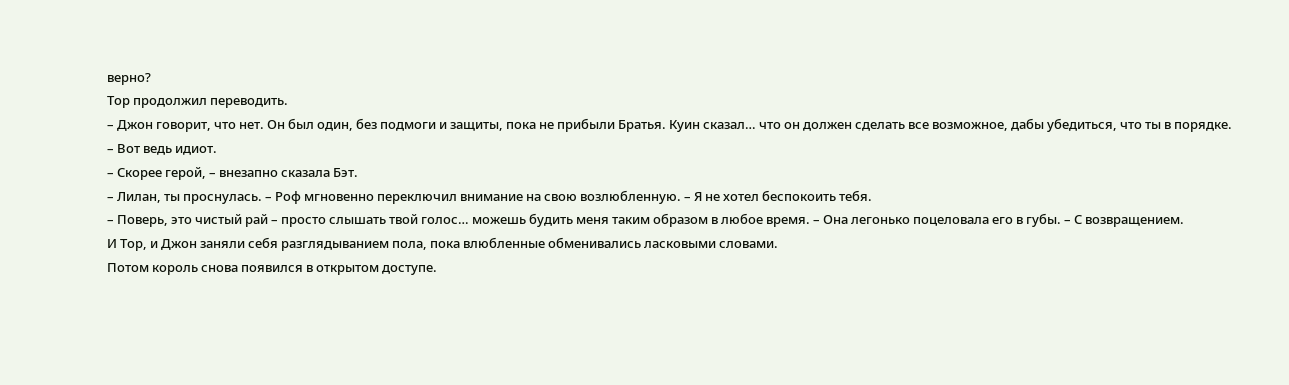верно?
Тор продолжил переводить.
– Джон говорит, что нет. Он был один, без подмоги и защиты, пока не прибыли Братья. Куин сказал… что он должен сделать все возможное, дабы убедиться, что ты в порядке.
– Вот ведь идиот.
– Скорее герой, – внезапно сказала Бэт.
– Лилан, ты проснулась. – Роф мгновенно переключил внимание на свою возлюбленную. – Я не хотел беспокоить тебя.
– Поверь, это чистый рай – просто слышать твой голос… можешь будить меня таким образом в любое время. – Она легонько поцеловала его в губы. – С возвращением.
И Тор, и Джон заняли себя разглядыванием пола, пока влюбленные обменивались ласковыми словами.
Потом король снова появился в открытом доступе.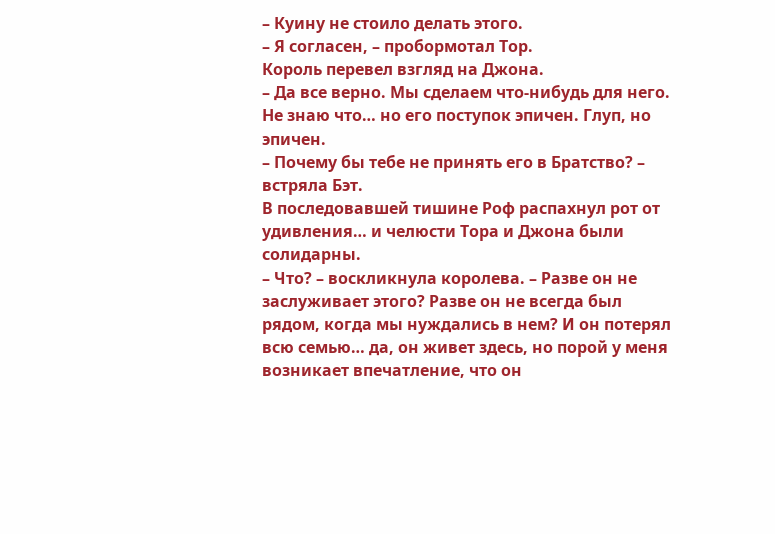– Куину не стоило делать этого.
– Я согласен, – пробормотал Тор.
Король перевел взгляд на Джона.
– Да все верно. Мы сделаем что-нибудь для него. Не знаю что… но его поступок эпичен. Глуп, но эпичен.
– Почему бы тебе не принять его в Братство? – встряла Бэт.
В последовавшей тишине Роф распахнул рот от удивления… и челюсти Тора и Джона были солидарны.
– Что? – воскликнула королева. – Разве он не заслуживает этого? Разве он не всегда был рядом, когда мы нуждались в нем? И он потерял всю семью… да, он живет здесь, но порой у меня возникает впечатление, что он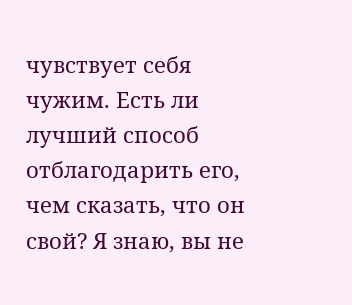чувствует себя чужим. Есть ли лучший способ отблагодарить его, чем сказать, что он свой? Я знаю, вы не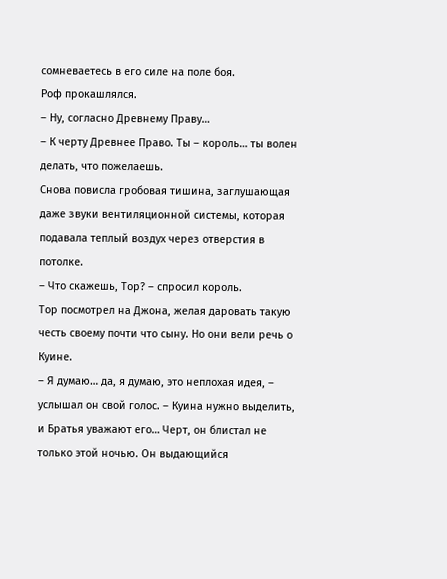сомневаетесь в его силе на поле боя.
Роф прокашлялся.
– Ну, согласно Древнему Праву…
– К черту Древнее Право. Ты – король… ты волен делать, что пожелаешь.
Снова повисла гробовая тишина, заглушающая даже звуки вентиляционной системы, которая подавала теплый воздух через отверстия в потолке.
– Что скажешь, Тор? – спросил король.
Тор посмотрел на Джона, желая даровать такую честь своему почти что сыну. Но они вели речь о Куине.
– Я думаю… да, я думаю, это неплохая идея, – услышал он свой голос. – Куина нужно выделить, и Братья уважают его… Черт, он блистал не только этой ночью. Он выдающийся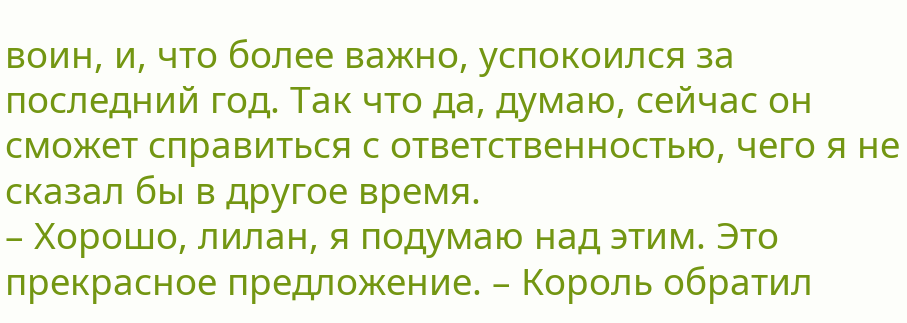воин, и, что более важно, успокоился за последний год. Так что да, думаю, сейчас он сможет справиться с ответственностью, чего я не сказал бы в другое время.
– Хорошо, лилан, я подумаю над этим. Это прекрасное предложение. – Король обратил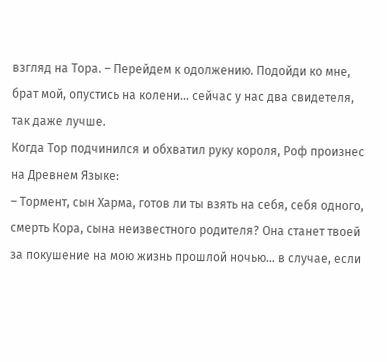взгляд на Тора. – Перейдем к одолжению. Подойди ко мне, брат мой, опустись на колени… сейчас у нас два свидетеля, так даже лучше.
Когда Тор подчинился и обхватил руку короля, Роф произнес на Древнем Языке:
– Тормент, сын Харма, готов ли ты взять на себя, себя одного, смерть Кора, сына неизвестного родителя? Она станет твоей за покушение на мою жизнь прошлой ночью… в случае, если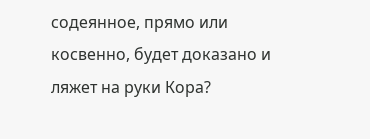содеянное, прямо или косвенно, будет доказано и ляжет на руки Кора?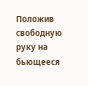Положив свободную руку на бьющееся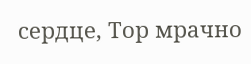сердце, Тор мрачно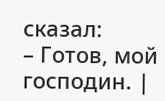сказал:
– Готов, мой господин. |